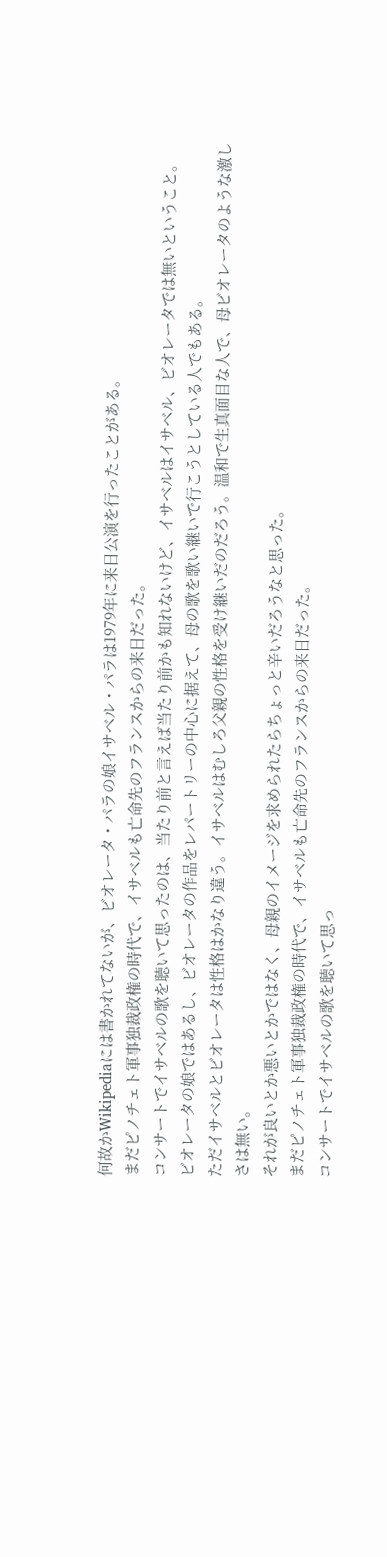何故かWikipediaには書かれてないが、ビオレータ・パラの娘イサベル・パラは1979年に来日公演を行ったことがある。
まだピノチェト軍事独裁政権の時代で、イサベルも亡命先のフランスからの来日だった。
コンサートでイサベルの歌を聴いて思ったのは、当たり前と言えば当たり前かも知れないけど、イサベルはイサベル、ビオレータでは無いということ。
ビオレータの娘ではあるし、ビオレータの作品をレパートリーの中心に据えて、母の歌を歌い継いで行こうとしている人でもある。
ただイサベルとビオレータは性格はかなり違う。イサベルはむしろ父親の性格を受け継いだのだろう。温和で生真面目な人で、母ビオレータのような激しさは無い。
それが良いとか悪いとかではなく、母親のイメージを求められたらちょっと辛いだろうなと思った。
まだピノチェト軍事独裁政権の時代で、イサベルも亡命先のフランスからの来日だった。
コンサートでイサベルの歌を聴いて思っ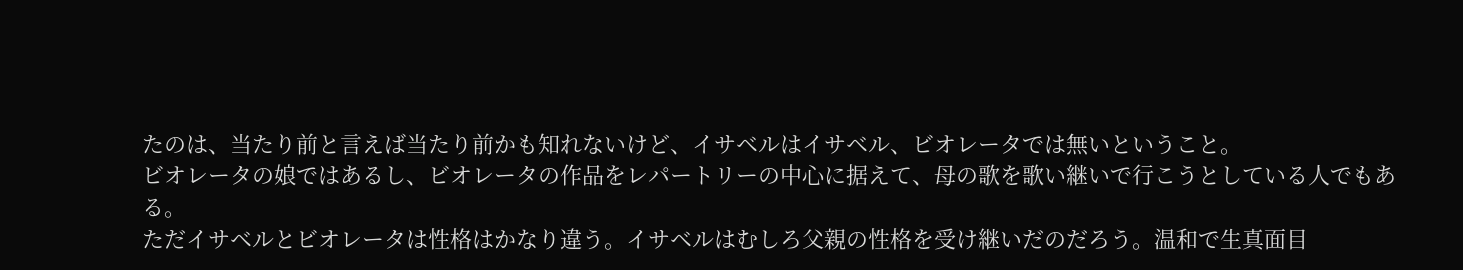たのは、当たり前と言えば当たり前かも知れないけど、イサベルはイサベル、ビオレータでは無いということ。
ビオレータの娘ではあるし、ビオレータの作品をレパートリーの中心に据えて、母の歌を歌い継いで行こうとしている人でもある。
ただイサベルとビオレータは性格はかなり違う。イサベルはむしろ父親の性格を受け継いだのだろう。温和で生真面目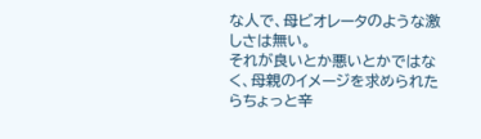な人で、母ビオレータのような激しさは無い。
それが良いとか悪いとかではなく、母親のイメージを求められたらちょっと辛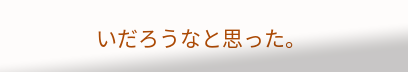いだろうなと思った。